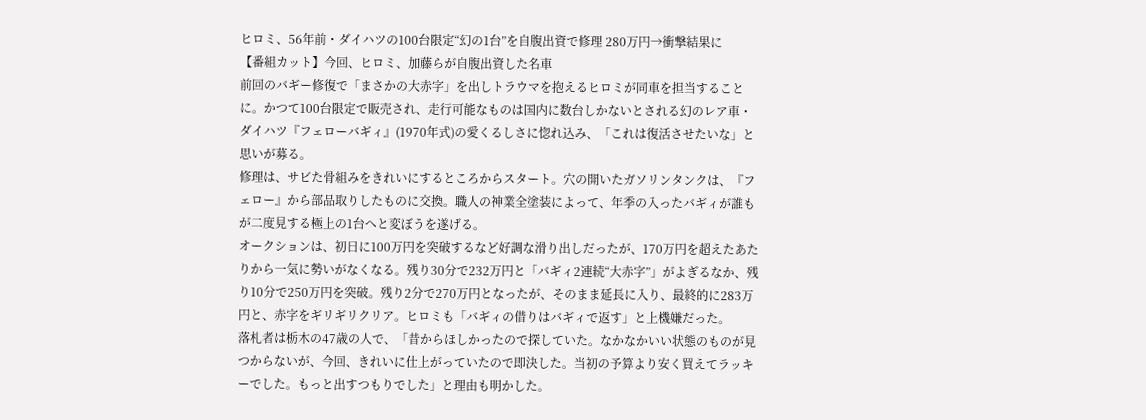ヒロミ、56年前・ダイハツの100台限定“幻の1台”を自腹出資で修理 280万円→衝撃結果に
【番組カット】今回、ヒロミ、加藤らが自腹出資した名車
前回のバギー修復で「まさかの大赤字」を出しトラウマを抱えるヒロミが同車を担当することに。かつて100台限定で販売され、走行可能なものは国内に数台しかないとされる幻のレア車・ダイハツ『フェローバギィ』(1970年式)の愛くるしさに惚れ込み、「これは復活させたいな」と思いが募る。
修理は、サビた骨組みをきれいにするところからスタート。穴の開いたガソリンタンクは、『フェロー』から部品取りしたものに交換。職人の神業全塗装によって、年季の入ったバギィが誰もが二度見する極上の1台へと変ぼうを遂げる。
オークションは、初日に100万円を突破するなど好調な滑り出しだったが、170万円を超えたあたりから一気に勢いがなくなる。残り30分で232万円と「バギィ2連続“大赤字”」がよぎるなか、残り10分で250万円を突破。残り2分で270万円となったが、そのまま延長に入り、最終的に283万円と、赤字をギリギリクリア。ヒロミも「バギィの借りはバギィで返す」と上機嫌だった。
落札者は栃木の47歳の人で、「昔からほしかったので探していた。なかなかいい状態のものが見つからないが、今回、きれいに仕上がっていたので即決した。当初の予算より安く買えてラッキーでした。もっと出すつもりでした」と理由も明かした。